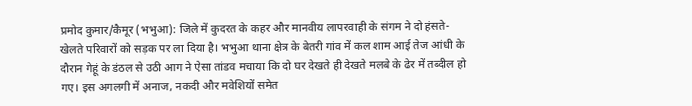प्रमोद कुमार/कैमूर (भभुआ): जिले में कुदरत के कहर और मानवीय लापरवाही के संगम ने दो हंसते-खेलते परिवारों को सड़क पर ला दिया है। भभुआ थाना क्षेत्र के बेतरी गांव में कल शाम आई तेज आंधी के दौरान गेहूं के डंठल से उठी आग ने ऐसा तांडव मचाया कि दो घर देखते ही देखते मलबे के ढेर में तब्दील हो गए। इस अगलगी में अनाज, नकदी और मवेशियों समेत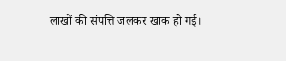लाखों की संपत्ति जलकर खाक हो गई।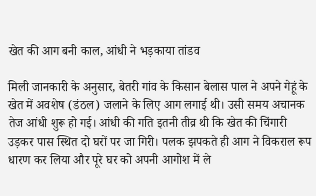खेत की आग बनी काल, आंधी ने भड़काया तांडव

मिली जानकारी के अनुसार, बेतरी गांव के किसान बेलास पाल ने अपने गेहूं के खेत में अवशेष (डंठल) जलाने के लिए आग लगाई थी। उसी समय अचानक तेज आंधी शुरू हो गई। आंधी की गति इतनी तीव्र थी कि खेत की चिंगारी उड़कर पास स्थित दो घरों पर जा गिरी। पलक झपकते ही आग ने विकराल रूप धारण कर लिया और पूरे घर को अपनी आगोश में ले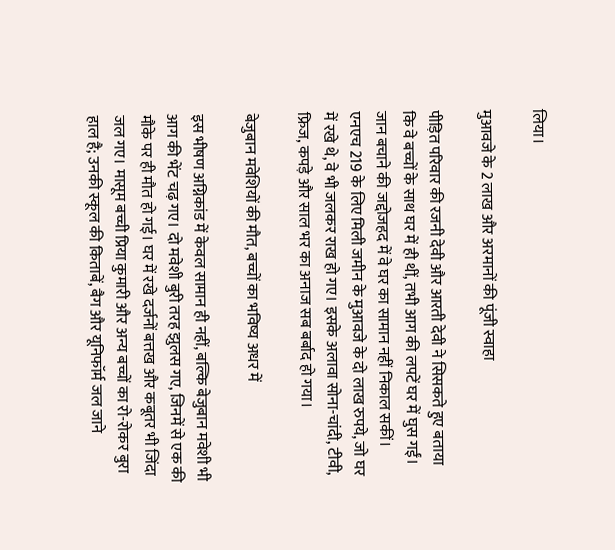लिया।

मुआवजे के 2 लाख और अरमानों की पूंजी स्वाहा

पीड़ित परिवार की रजनी देवी और आरती देवी ने सिसकते हुए बताया कि वे बच्चों के साथ घर में ही थीं, तभी आग की लपटें घर में घुस गईं। जान बचाने की जद्दोजहद में वे घर का सामान नहीं निकाल सकीं। एनएच 219 के लिए मिली जमीन के मुआवजे के दो लाख रुपये, जो घर में रखे थे, वे भी जलकर राख हो गए। इसके अलावा सोना-चांदी, टीवी, फ्रिज, कपड़े और साल भर का अनाज सब बर्बाद हो गया।

बेजुबान मवेशियों की मौत, बच्चों का भविष्य अधर में

इस भीषण अग्निकांड में केवल सामान ही नहीं, बल्कि बेजुबान मवेशी भी आग की भेंट चढ़ गए। दो मवेशी बुरी तरह झुलस गए, जिनमें से एक की मौके पर ही मौत हो गई। घर में रखे दर्जनों बत्तख और कबूतर भी जिंदा जल गए। मासूम बच्ची प्रिया कुमारी और अन्य बच्चों का रो-रोकर बुरा हाल है; उनकी स्कूल की किताबें, बैग और यूनिफॉर्म जल जाने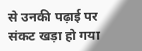से उनकी पढ़ाई पर संकट खड़ा हो गया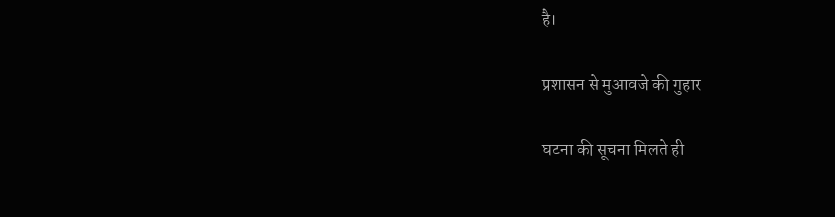है।

प्रशासन से मुआवजे की गुहार

घटना की सूचना मिलते ही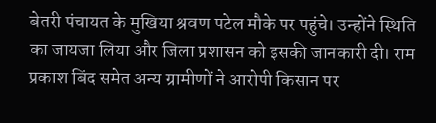बेतरी पंचायत के मुखिया श्रवण पटेल मौके पर पहुंचे। उन्होंने स्थिति का जायजा लिया और जिला प्रशासन को इसकी जानकारी दी। राम प्रकाश बिंद समेत अन्य ग्रामीणों ने आरोपी किसान पर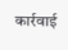कार्रवाई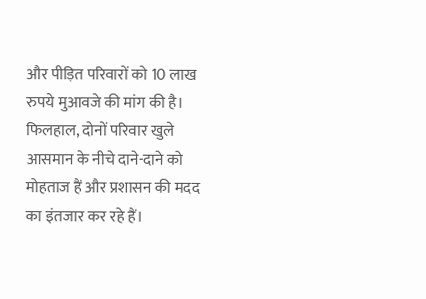और पीड़ित परिवारों को 10 लाख रुपये मुआवजे की मांग की है। फिलहाल, दोनों परिवार खुले आसमान के नीचे दाने-दाने को मोहताज हैं और प्रशासन की मदद का इंतजार कर रहे हैं।